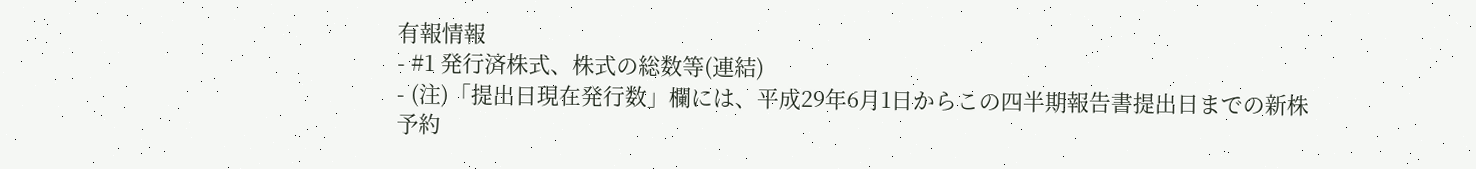有報情報
- #1 発行済株式、株式の総数等(連結)
- (注)「提出日現在発行数」欄には、平成29年6月1日からこの四半期報告書提出日までの新株予約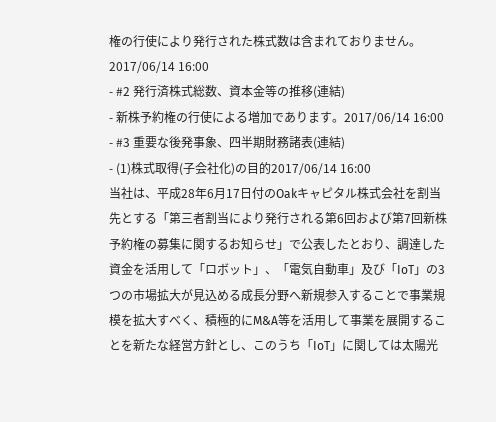権の行使により発行された株式数は含まれておりません。2017/06/14 16:00
- #2 発行済株式総数、資本金等の推移(連結)
- 新株予約権の行使による増加であります。2017/06/14 16:00
- #3 重要な後発事象、四半期財務諸表(連結)
- (1)株式取得(子会社化)の目的2017/06/14 16:00
当社は、平成28年6月17日付のOakキャピタル株式会社を割当先とする「第三者割当により発行される第6回および第7回新株予約権の募集に関するお知らせ」で公表したとおり、調達した資金を活用して「ロボット」、「電気自動車」及び「IoT」の3つの市場拡大が見込める成長分野へ新規参入することで事業規模を拡大すべく、積極的にM&A等を活用して事業を展開することを新たな経営方針とし、このうち「IoT」に関しては太陽光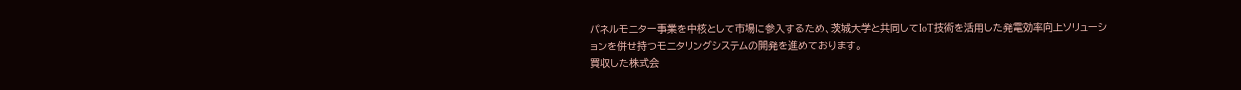パネルモニター事業を中核として市場に参入するため、茨城大学と共同してIoT技術を活用した発電効率向上ソリューションを併せ持つモニタリングシステムの開発を進めております。
買収した株式会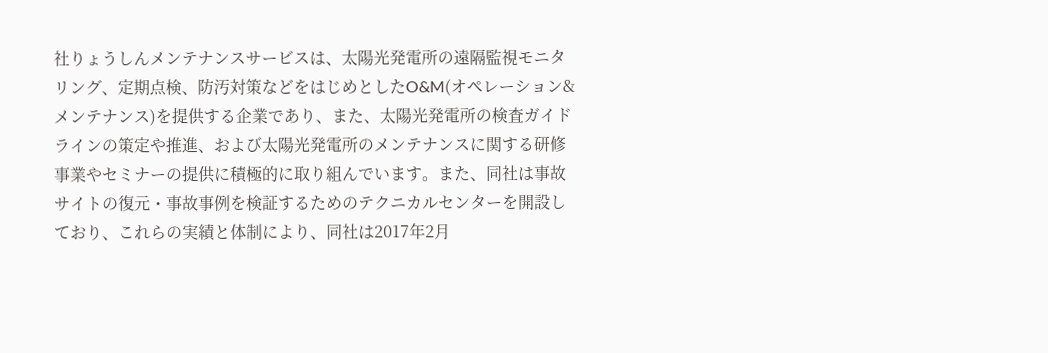社りょうしんメンテナンスサービスは、太陽光発電所の遠隔監視モニタリング、定期点検、防汚対策などをはじめとしたO&M(オペレーション&メンテナンス)を提供する企業であり、また、太陽光発電所の検査ガイドラインの策定や推進、および太陽光発電所のメンテナンスに関する研修事業やセミナーの提供に積極的に取り組んでいます。また、同社は事故サイトの復元・事故事例を検証するためのテクニカルセンターを開設しており、これらの実績と体制により、同社は2017年2月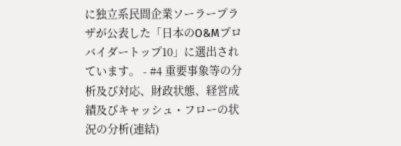に独立系民間企業ソーラープラザが公表した「日本のO&Mプロバイダートップ10」に選出されています。 - #4 重要事象等の分析及び対応、財政状態、経営成績及びキャッシュ・フローの状況の分析(連結)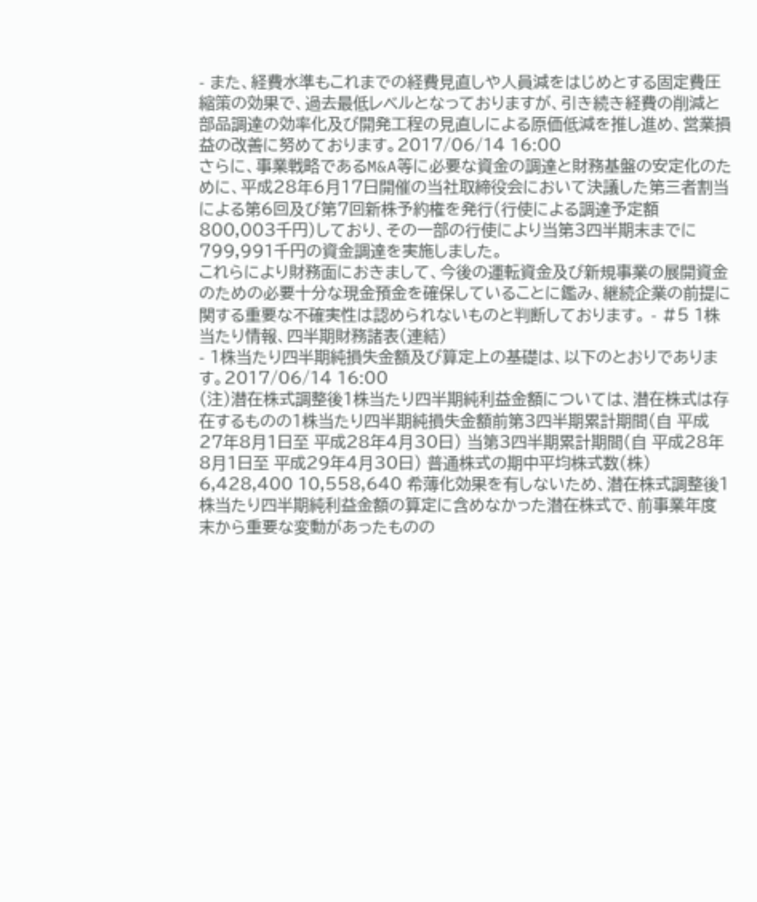- また、経費水準もこれまでの経費見直しや人員減をはじめとする固定費圧縮策の効果で、過去最低レベルとなっておりますが、引き続き経費の削減と部品調達の効率化及び開発工程の見直しによる原価低減を推し進め、営業損益の改善に努めております。2017/06/14 16:00
さらに、事業戦略であるM&A等に必要な資金の調達と財務基盤の安定化のために、平成28年6月17日開催の当社取締役会において決議した第三者割当による第6回及び第7回新株予約権を発行(行使による調達予定額800,003千円)しており、その一部の行使により当第3四半期末までに799,991千円の資金調達を実施しました。
これらにより財務面におきまして、今後の運転資金及び新規事業の展開資金のための必要十分な現金預金を確保していることに鑑み、継続企業の前提に関する重要な不確実性は認められないものと判断しております。 - #5 1株当たり情報、四半期財務諸表(連結)
- 1株当たり四半期純損失金額及び算定上の基礎は、以下のとおりであります。2017/06/14 16:00
(注)潜在株式調整後1株当たり四半期純利益金額については、潜在株式は存在するものの1株当たり四半期純損失金額前第3四半期累計期間(自 平成27年8月1日至 平成28年4月30日) 当第3四半期累計期間(自 平成28年8月1日至 平成29年4月30日) 普通株式の期中平均株式数(株) 6,428,400 10,558,640 希薄化効果を有しないため、潜在株式調整後1株当たり四半期純利益金額の算定に含めなかった潜在株式で、前事業年度末から重要な変動があったものの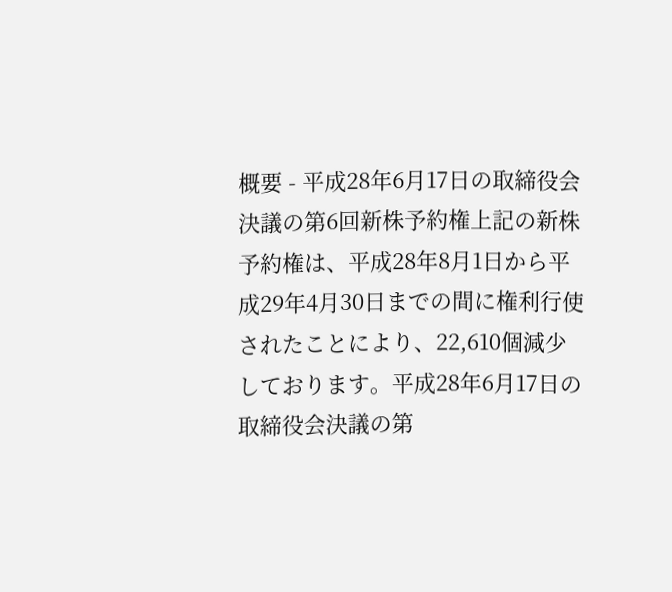概要 - 平成28年6月17日の取締役会決議の第6回新株予約権上記の新株予約権は、平成28年8月1日から平成29年4月30日までの間に権利行使されたことにより、22,610個減少しております。平成28年6月17日の取締役会決議の第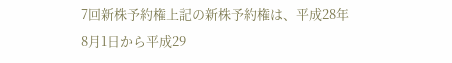7回新株予約権上記の新株予約権は、平成28年8月1日から平成29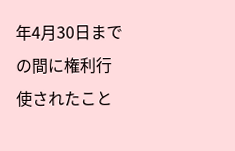年4月30日までの間に権利行使されたこと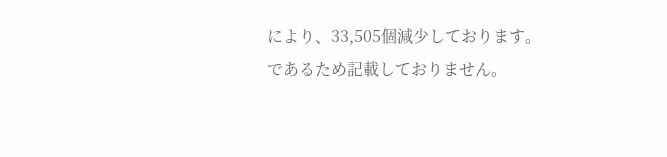により、33,505個減少しております。
であるため記載しておりません。